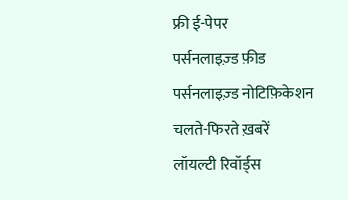फ्री ई-पेपर
पर्सनलाइज़्ड फ़ीड
पर्सनलाइज़्ड नोटिफ़िकेशन
चलते-फिरते ख़बरें
लॉयल्टी रिवॉर्ड्स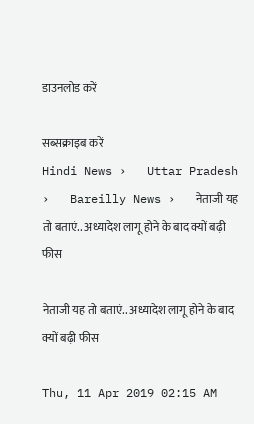डाउनलोड करें

सब्सक्राइब करें
Hindi News ›   Uttar Pradesh ›   Bareilly News ›   नेताजी यह तो बताएं.. अध्यादेश लागू होने के बाद क्यों बढ़ी फीस

नेताजी यह तो बताएं.. अध्यादेश लागू होने के बाद क्यों बढ़ी फीस

Thu, 11 Apr 2019 02:15 AM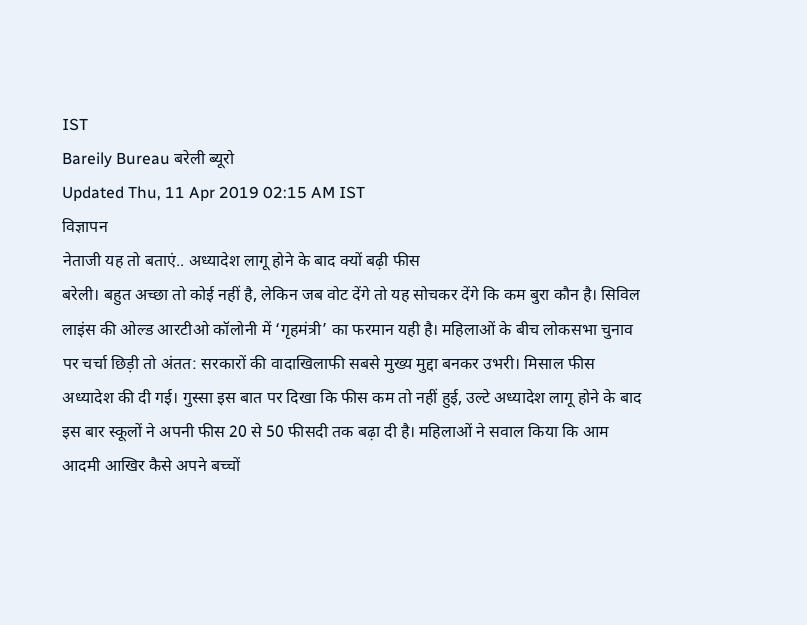IST
Bareily Bureau बरेली ब्यूरो
Updated Thu, 11 Apr 2019 02:15 AM IST
विज्ञापन
नेताजी यह तो बताएं.. अध्यादेश लागू होने के बाद क्यों बढ़ी फीस
बरेली। बहुत अच्छा तो कोई नहीं है, लेकिन जब वोट देंगे तो यह सोचकर देंगे कि कम बुरा कौन है। सिविल लाइंस की ओल्ड आरटीओ कॉलोनी में ‘गृहमंत्री’ का फरमान यही है। महिलाओं के बीच लोकसभा चुनाव पर चर्चा छिड़ी तो अंतत: सरकारों की वादाखिलाफी सबसे मुख्य मुद्दा बनकर उभरी। मिसाल फीस अध्यादेश की दी गई। गुस्सा इस बात पर दिखा कि फीस कम तो नहीं हुई, उल्टे अध्यादेश लागू होने के बाद इस बार स्कूलों ने अपनी फीस 20 से 50 फीसदी तक बढ़ा दी है। महिलाओं ने सवाल किया कि आम आदमी आखिर कैसे अपने बच्चों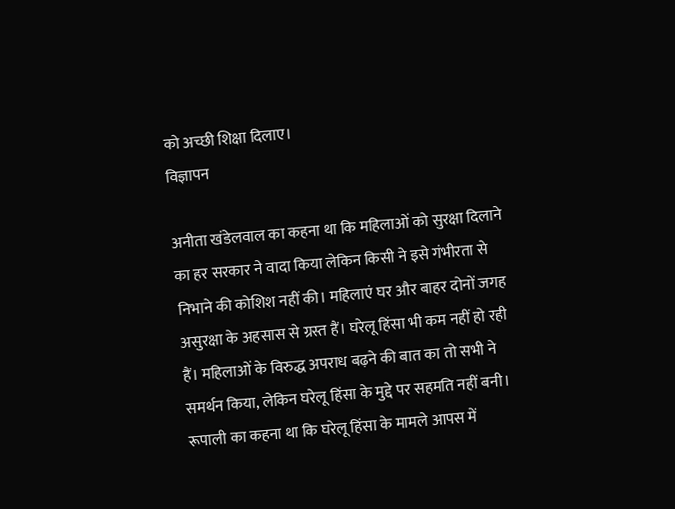को अच्छी शिक्षा दिलाए।
विज्ञापन

अनीता खंडेलवाल का कहना था कि महिलाओं को सुरक्षा दिलाने का हर सरकार ने वादा किया लेकिन किसी ने इसे गंभीरता से निभाने की कोशिश नहीं की। महिलाएं घर और बाहर दोनों जगह असुरक्षा के अहसास से ग्रस्त हैं। घरेलू हिंसा भी कम नहीं हो रही हैं। महिलाओं के विरुद्ध अपराध बढ़ने की बात का तो सभी ने समर्थन किया, लेकिन घरेलू हिंसा के मुद्दे पर सहमति नहीं बनी। रूपाली का कहना था कि घरेलू हिंसा के मामले आपस में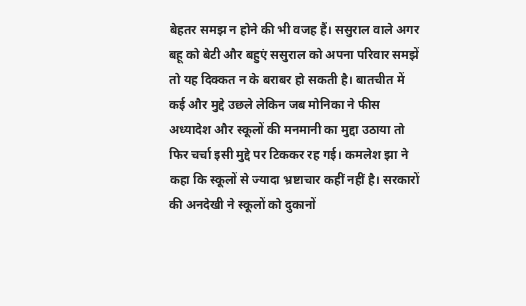बेहतर समझ न होने की भी वजह हैं। ससुराल वाले अगर बहू को बेटी और बहुएं ससुराल को अपना परिवार समझें तो यह दिक्कत न के बराबर हो सकती है। बातचीत में कई और मुद्दे उछले लेकिन जब मोनिका ने फीस अध्यादेश और स्कूलों की मनमानी का मुद्दा उठाया तो फिर चर्चा इसी मुद्दे पर टिककर रह गई। कमलेश झा ने कहा कि स्कूलों से ज्यादा भ्रष्टाचार कहीं नहीं है। सरकारों की अनदेखी ने स्कूलों को दुकानों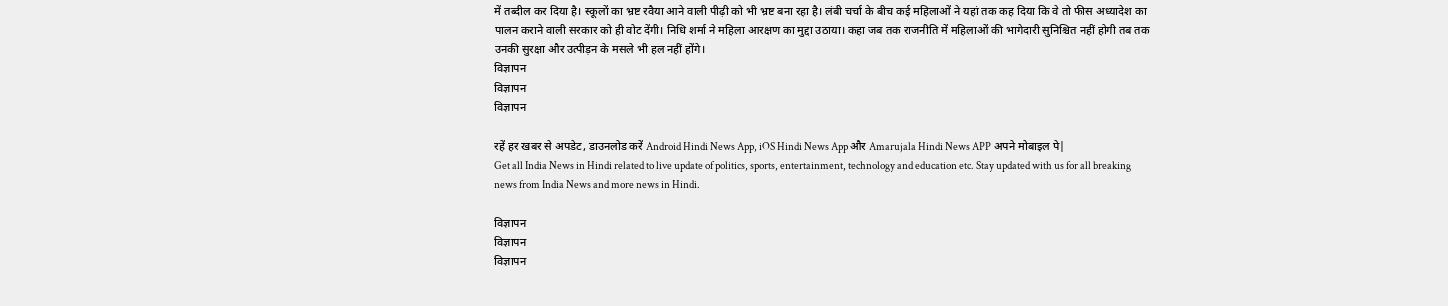में तब्दील कर दिया है। स्कूलों का भ्रष्ट रवैया आने वाली पीढ़ी को भी भ्रष्ट बना रहा है। लंबी चर्चा के बीच कई महिलाओं ने यहां तक कह दिया कि वे तो फीस अध्यादेश का पालन कराने वाली सरकार को ही वोट देंगी। निधि शर्मा ने महिला आरक्षण का मुद्दा उठाया। कहा जब तक राजनीति में महिलाओं की भागेदारी सुनिश्चित नहीं होगी तब तक उनकी सुरक्षा और उत्पीड़न के मसले भी हल नहीं होंगे।
विज्ञापन
विज्ञापन
विज्ञापन

रहें हर खबर से अपडेट, डाउनलोड करें Android Hindi News App, iOS Hindi News App और Amarujala Hindi News APP अपने मोबाइल पे|
Get all India News in Hindi related to live update of politics, sports, entertainment, technology and education etc. Stay updated with us for all breaking news from India News and more news in Hindi.

विज्ञापन
विज्ञापन
विज्ञापन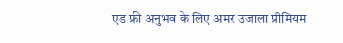एड फ्री अनुभव के लिए अमर उजाला प्रीमियम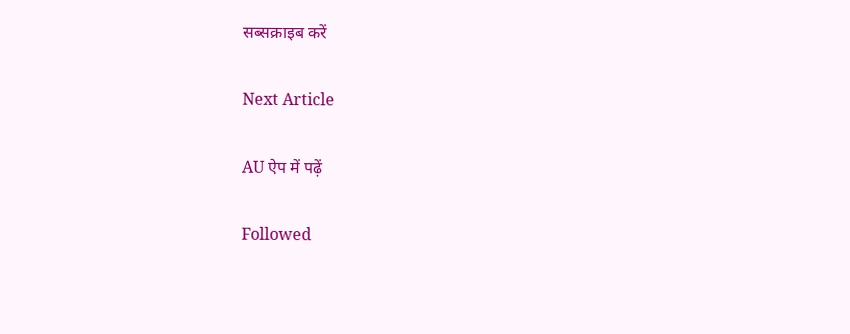सब्सक्राइब करें

Next Article

AU ऐप में पढ़ें

Followed